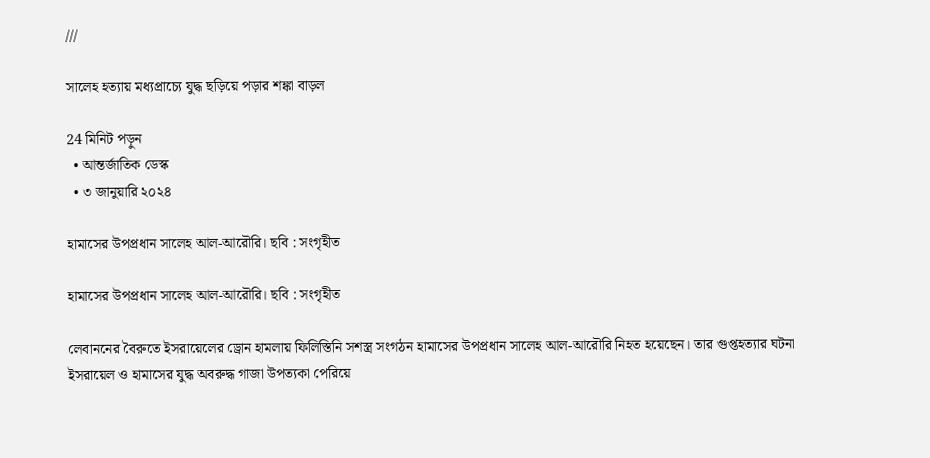///

সালেহ হত্যায় মধ্যপ্রাচ্যে যুদ্ধ ছড়িয়ে পড়ার শঙ্কা বাড়ল

24 মিনিট পড়ুন
  • আন্তর্জাতিক ডেস্ক
  • ৩ জানুয়ারি ২০২৪

হামাসের উপপ্রধান সালেহ আল-আরৌরি। ছবি : সংগৃহীত

হামাসের উপপ্রধান সালেহ আল-আরৌরি। ছবি : সংগৃহীত

লেবাননের বৈরুতে ইসরায়েলের ড্রোন হামলায় ফিলিস্তিনি সশস্ত্র সংগঠন হামাসের উপপ্রধান সালেহ আল-আরৌরি নিহত হয়েছেন। তার গুপ্তহত্যার ঘটনা ইসরায়েল ও হামাসের যুদ্ধ অবরুদ্ধ গাজা উপত্যকা পেরিয়ে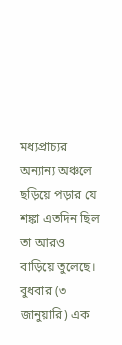মধ্যপ্রাচ্যর অন্যান্য অঞ্চলে ছড়িয়ে পড়ার যে শঙ্কা এতদিন ছিল তা আরও বাড়িয়ে তুলেছে। বুধবার (৩ জানুয়ারি) এক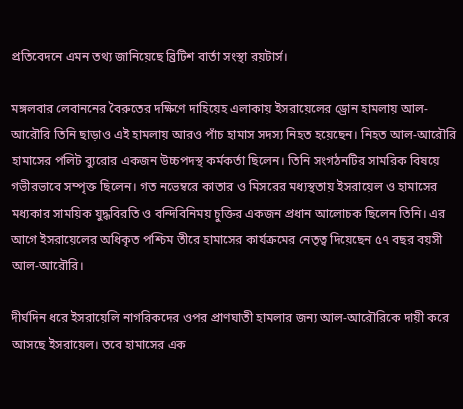প্রতিবেদনে এমন তথ্য জানিয়েছে ব্রিটিশ বার্তা সংস্থা রয়টার্স।

মঙ্গলবার লেবাননের বৈরুতের দক্ষিণে দাহিয়েহ এলাকায় ইসরায়েলের ড্রোন হামলায় আল-আরৌরি তিনি ছাড়াও এই হামলায় আরও পাঁচ হামাস সদস্য নিহত হয়েছেন। নিহত আল-আরৌরি হামাসের পলিট ব্যুরোর একজন উচ্চপদস্থ কর্মকর্তা ছিলেন। তিনি সংগঠনটির সামরিক বিষয়ে গভীরভাবে সম্পৃক্ত ছিলেন। গত নভেম্বরে কাতার ও মিসরের মধ্যস্থতায় ইসরায়েল ও হামাসের মধ্যকার সাময়িক যুদ্ধবিরতি ও বন্দিবিনিময় চুক্তির একজন প্রধান আলোচক ছিলেন তিনি। এর আগে ইসরায়েলের অধিকৃত পশ্চিম তীরে হামাসের কার্যক্রমের নেতৃত্ব দিয়েছেন ৫৭ বছর বয়সী আল-আরৌরি।

দীর্ঘদিন ধরে ইসরায়েলি নাগরিকদের ওপর প্রাণঘাতী হামলার জন্য আল-আরৌরিকে দায়ী করে আসছে ইসরায়েল। তবে হামাসের এক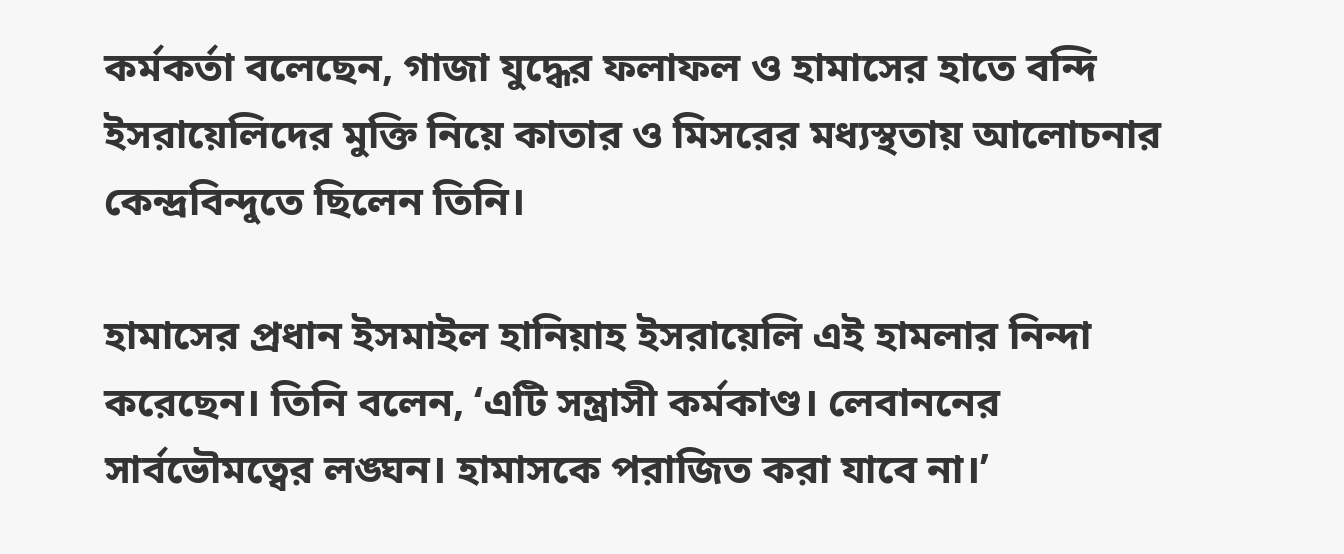কর্মকর্তা বলেছেন, গাজা যুদ্ধের ফলাফল ও হামাসের হাতে বন্দি ইসরায়েলিদের মুক্তি নিয়ে কাতার ও মিসরের মধ্যস্থতায় আলোচনার কেন্দ্রবিন্দুতে ছিলেন তিনি।

হামাসের প্রধান ইসমাইল হানিয়াহ ইসরায়েলি এই হামলার নিন্দা করেছেন। তিনি বলেন, ‘এটি সন্ত্রাসী কর্মকাণ্ড। লেবাননের সার্বভৌমত্বের লঙ্ঘন। হামাসকে পরাজিত করা যাবে না।’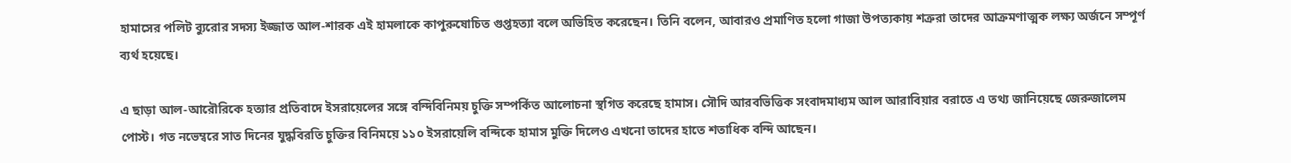হামাসের পলিট ব্যুরোর সদস্য ইজ্জাত আল-শারক এই হামলাকে কাপুরুষোচিত গুপ্তহত্যা বলে অভিহিত করেছেন। তিনি বলেন, আবারও প্রমাণিত হলো গাজা উপত্যকায় শত্রুরা তাদের আক্রমণাত্মক লক্ষ্য অর্জনে সম্পূর্ণ ব্যর্থ হয়েছে।

এ ছাড়া আল-আরৌরিকে হত্যার প্রতিবাদে ইসরায়েলের সঙ্গে বন্দিবিনিময় চুক্তি সম্পর্কিত আলোচনা স্থগিত করেছে হামাস। সৌদি আরবভিত্তিক সংবাদমাধ্যম আল আরাবিয়ার বরাতে এ তথ্য জানিয়েছে জেরুজালেম পোস্ট। গত নভেম্বরে সাত দিনের যুদ্ধবিরতি চুক্তির বিনিময়ে ১১০ ইসরায়েলি বন্দিকে হামাস মুক্তি দিলেও এখনো তাদের হাতে শতাধিক বন্দি আছেন।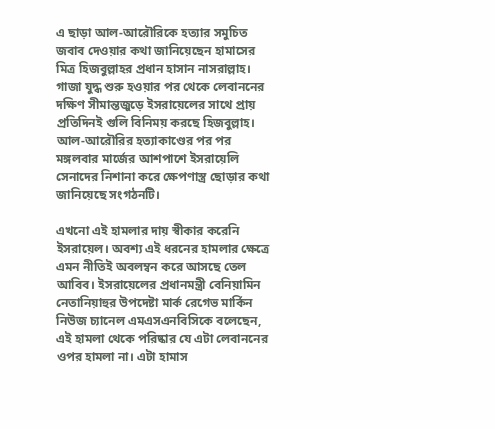এ ছাড়া আল-আরৌরিকে হত্যার সমুচিত জবাব দেওয়ার কথা জানিয়েছেন হামাসের মিত্র হিজবুল্লাহর প্রধান হাসান নাসরাল্লাহ। গাজা যুদ্ধ শুরু হওয়ার পর থেকে লেবাননের দক্ষিণ সীমান্তজুড়ে ইসরায়েলের সাথে প্রায় প্রতিদিনই গুলি বিনিময় করছে হিজবুল্লাহ। আল-আরৌরির হত্যাকাণ্ডের পর পর মঙ্গলবার মার্জের আশপাশে ইসরায়েলি সেনাদের নিশানা করে ক্ষেপণাস্ত্র ছোড়ার কথা জানিয়েছে সংগঠনটি।

এখনো এই হামলার দায় স্বীকার করেনি ইসরায়েল। অবশ্য এই ধরনের হামলার ক্ষেত্রে এমন নীতিই অবলম্বন করে আসছে তেল আবিব। ইসরায়েলের প্রধানমন্ত্রী বেনিয়ামিন নেতানিয়াহুর উপদেষ্টা মার্ক রেগেভ মার্কিন নিউজ চ্যানেল এমএসএনবিসিকে বলেছেন, এই হামলা থেকে পরিষ্কার যে এটা লেবাননের ওপর হামলা না। এটা হামাস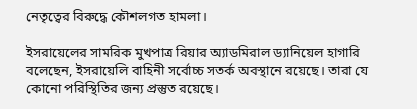নেতৃত্বের বিরুদ্ধে কৌশলগত হামলা।

ইসরায়েলের সামরিক মুখপাত্র রিয়ার অ্যাডমিরাল ড্যানিয়েল হাগারি বলেছেন, ইসরায়েলি বাহিনী সর্বোচ্চ সতর্ক অবস্থানে রয়েছে। তারা যে কোনো পরিস্থিতির জন্য প্রস্তুত রয়েছে।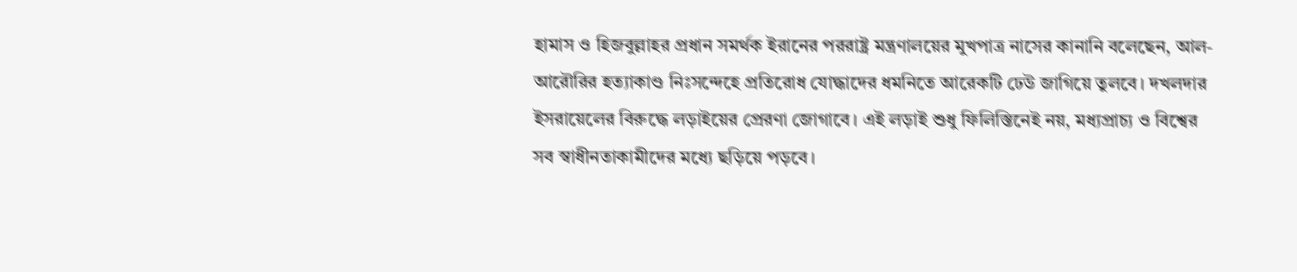হামাস ও হিজবুল্লাহর প্রধান সমর্থক ইরানের পররাষ্ট্র মন্ত্রণালয়ের মুখপাত্র নাসের কানানি বলেছেন, আল-আরৌরির হত্যাকাণ্ড নিঃসন্দেহে প্রতিরোধ যোদ্ধাদের ধমনিতে আরেকটি ঢেউ জাগিয়ে তুলবে। দখলদার ইসরায়েলের বিরুদ্ধে লড়াইয়ের প্রেরণা জোগাবে। এই লড়াই শুধু ফিলিস্তিনেই নয়, মধ্যপ্রাচ্য ও বিশ্বের সব স্বাধীনতাকামীদের মধ্যে ছড়িয়ে পড়বে।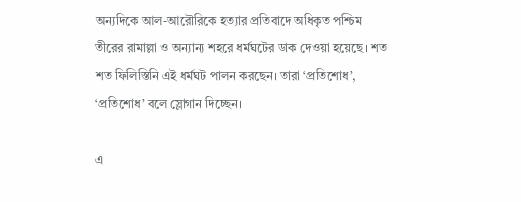অন্যদিকে আল-আরৌরিকে হত্যার প্রতিবাদে অধিকৃত পশ্চিম তীরের রামাল্লা ও অন্যান্য শহরে ধর্মঘটের ডাক দেওয়া হয়েছে। শত শত ফিলিস্তিনি এই ধর্মঘট পালন করছেন। তারা ‘প্রতিশোধ’, ‘প্রতিশোধ’ বলে স্লোগান দিচ্ছেন।

এ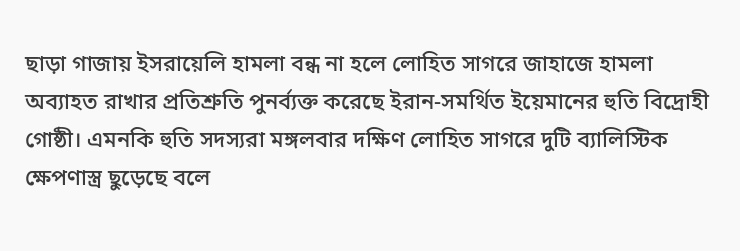ছাড়া গাজায় ইসরায়েলি হামলা বন্ধ না হলে লোহিত সাগরে জাহাজে হামলা অব্যাহত রাখার প্রতিশ্রুতি পুনর্ব্যক্ত করেছে ইরান-সমর্থিত ইয়েমানের হুতি বিদ্রোহী গোষ্ঠী। এমনকি হুতি সদস্যরা মঙ্গলবার দক্ষিণ লোহিত সাগরে দুটি ব্যালিস্টিক ক্ষেপণাস্ত্র ছুড়েছে বলে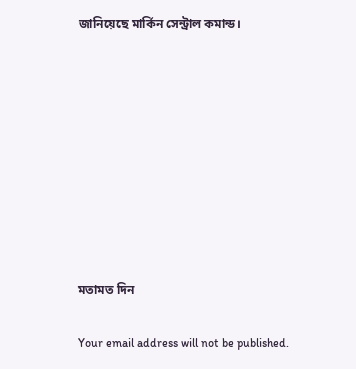জানিয়েছে মার্কিন সেন্ট্রাল কমান্ড।









মতামত দিন

Your email address will not be published.